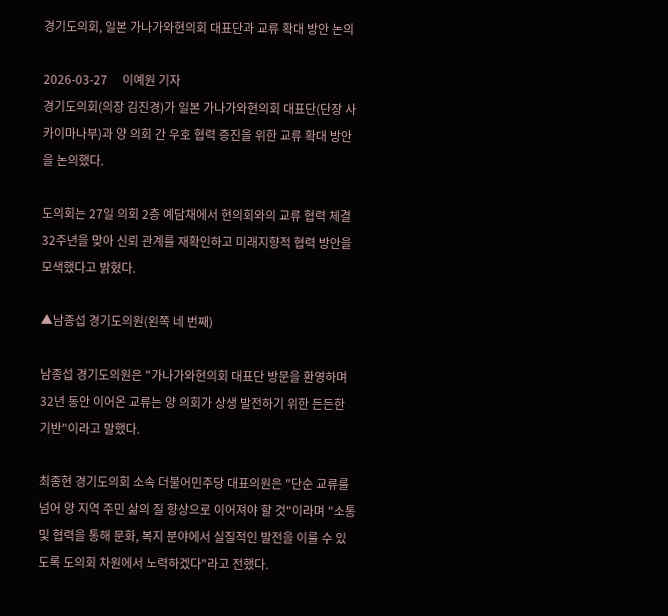경기도의회, 일본 가나가와현의회 대표단과 교류 확대 방안 논의

2026-03-27     이예원 기자
경기도의회(의장 김진경)가 일본 가나가와현의회 대표단(단장 사카이마나부)과 양 의회 간 우호 협력 증진을 위한 교류 확대 방안을 논의했다.

도의회는 27일 의회 2층 예담채에서 현의회와의 교류 협력 체결 32주년을 맞아 신뢰 관계를 재확인하고 미래지향적 협력 방안을 모색했다고 밝혔다.

▲남종섭 경기도의원(왼쪽 네 번째)

남종섭 경기도의원은 "가나가와현의회 대표단 방문을 환영하며 32년 동안 이어온 교류는 양 의회가 상생 발전하기 위한 든든한 기반"이라고 말했다.

최종현 경기도의회 소속 더불어민주당 대표의원은 "단순 교류를 넘어 양 지역 주민 삶의 질 향상으로 이어져야 할 것"이라며 "소통 및 협력을 통해 문화, 복지 분야에서 실질적인 발전을 이룰 수 있도록 도의회 차원에서 노력하겠다"라고 전했다.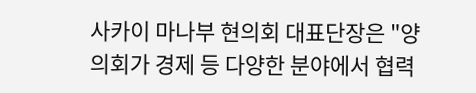사카이 마나부 현의회 대표단장은 "양 의회가 경제 등 다양한 분야에서 협력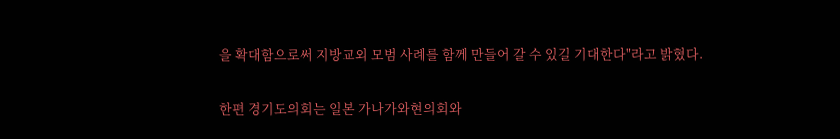을 확대함으로써 지방교외 모범 사례를 함께 만들어 갈 수 있길 기대한다"라고 밝혔다.

한편 경기도의회는 일본 가나가와현의회와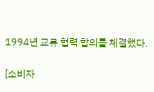1994년 교류 협력 합의를 체결했다.

[소비자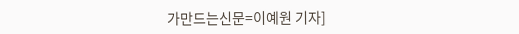가만드는신문=이예원 기자]